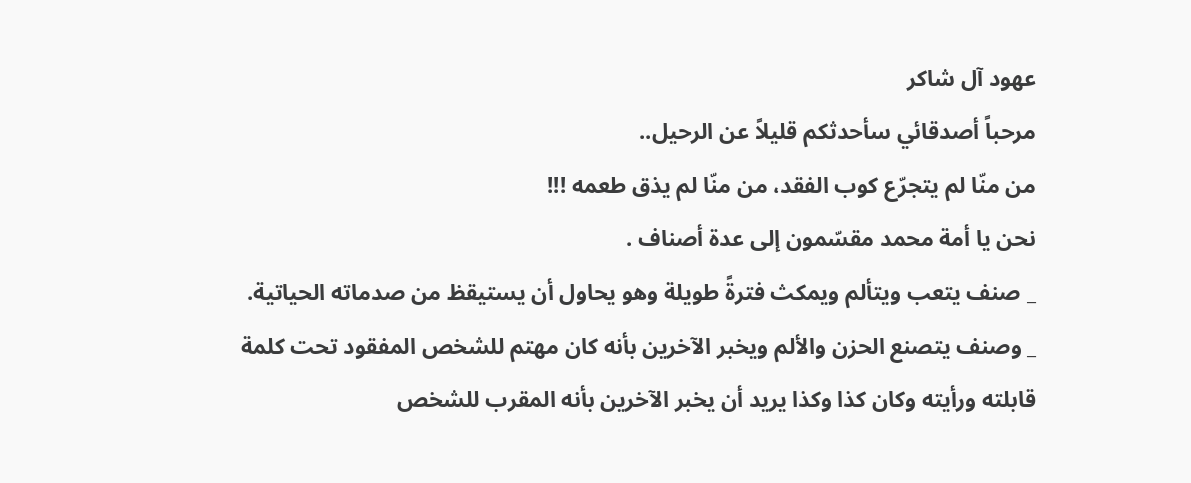عهود آل شاكر
مرحباً أصدقائي سأحدثكم قليلاً عن الرحيل..
من منّا لم يتجرّع كوب الفقد، من منّا لم يذق طعمه !!!
نحن يا أمة محمد مقسّمون إلى عدة أصناف .
_ صنف يتعب ويتألم ويمكث فترةً طويلة وهو يحاول أن يستيقظ من صدماته الحياتية.
_ وصنف يتصنع الحزن والألم ويخبر الآخرين بأنه كان مهتم للشخص المفقود تحت كلمة قابلته ورأيته وكان كذا وكذا يريد أن يخبر الآخرين بأنه المقرب للشخص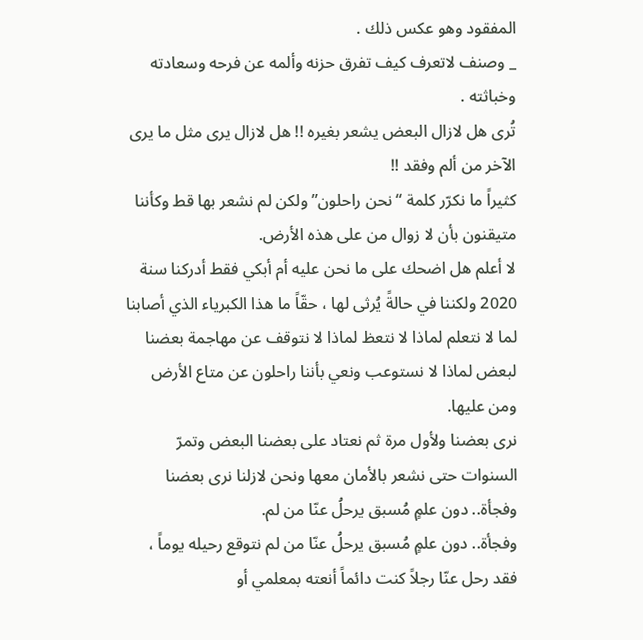المفقود وهو عكس ذلك .
_ وصنف لاتعرف كيف تفرق حزنه وألمه عن فرحه وسعادته وخباثته .
تُرى هل لازال البعض يشعر بغيره !! هل لازال يرى مثل ما يرى الآخر من ألم وفقد !!
كثيراً ما نكرّر كلمة “نحن راحلون” ولكن لم نشعر بها قط وكأننا متيقنون بأن لا زوال من على هذه الأرض.
لا أعلم هل اضحك على ما نحن عليه أم أبكي فقط أدركنا سنة 2020 ولكننا في حالةً يُرثى لها ، حقّاً ما هذا الكبرياء الذي أصابنا لما لا نتعلم لماذا لا نتعظ لماذا لا نتوقف عن مهاجمة بعضنا لبعض لماذا لا نستوعب ونعي بأننا راحلون عن متاع الأرض ومن عليها.
نرى بعضنا ولأول مرة ثم نعتاد على بعضنا البعض وتمرّ السنوات حتى نشعر بالأمان معها ونحن لازلنا نرى بعضنا وفجأة.. دون علمٍ مُسبق يرحلُ عنّا من لم.
وفجأة.. دون علمٍ مُسبق يرحلُ عنّا من لم نتوقع رحيله يوماً ، فقد رحل عنّا رجلاً كنت دائماً أنعته بمعلمي أو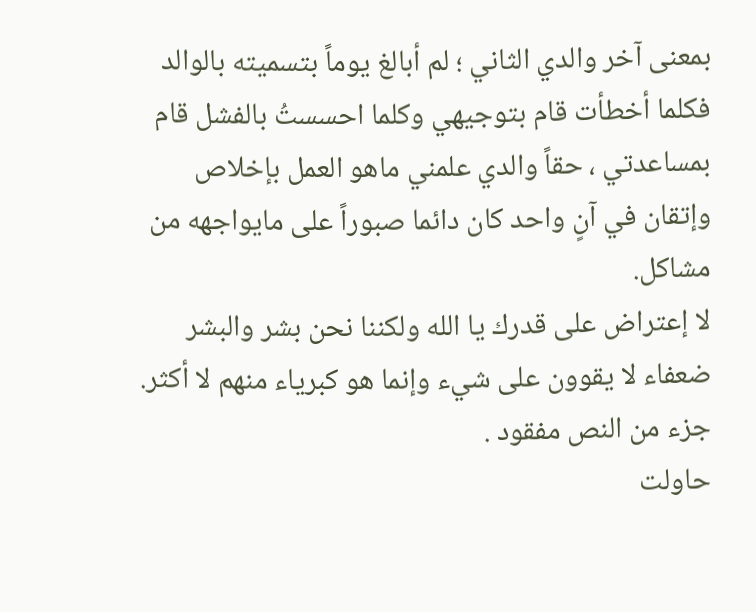بمعنى آخر والدي الثاني ؛ لم أبالغ يوماً بتسميته بالوالد فكلما أخطأت قام بتوجيهي وكلما احسستُ بالفشل قام بمساعدتي ، حقاً والدي علمني ماهو العمل بإخلاص وإتقان في آنٍ واحد كان دائما صبوراً على مايواجهه من مشاكل.
لا إعتراض على قدرك يا الله ولكننا نحن بشر والبشر ضعفاء لا يقوون على شيء وإنما هو كبرياء منهم لا أكثر.
جزء من النص مفقود .
حاولت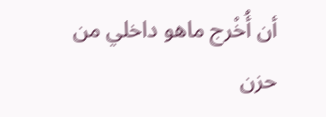أن أُخْرج ماهو داخلي من حزن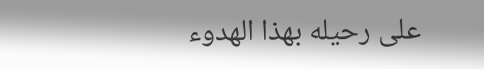على رحيله بهذا الهدوء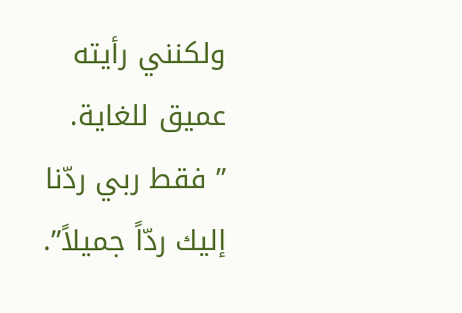ولكنني رأيته عميق للغاية.
” فقط ربي ردّنا إليك ردّاً جميلاً”.